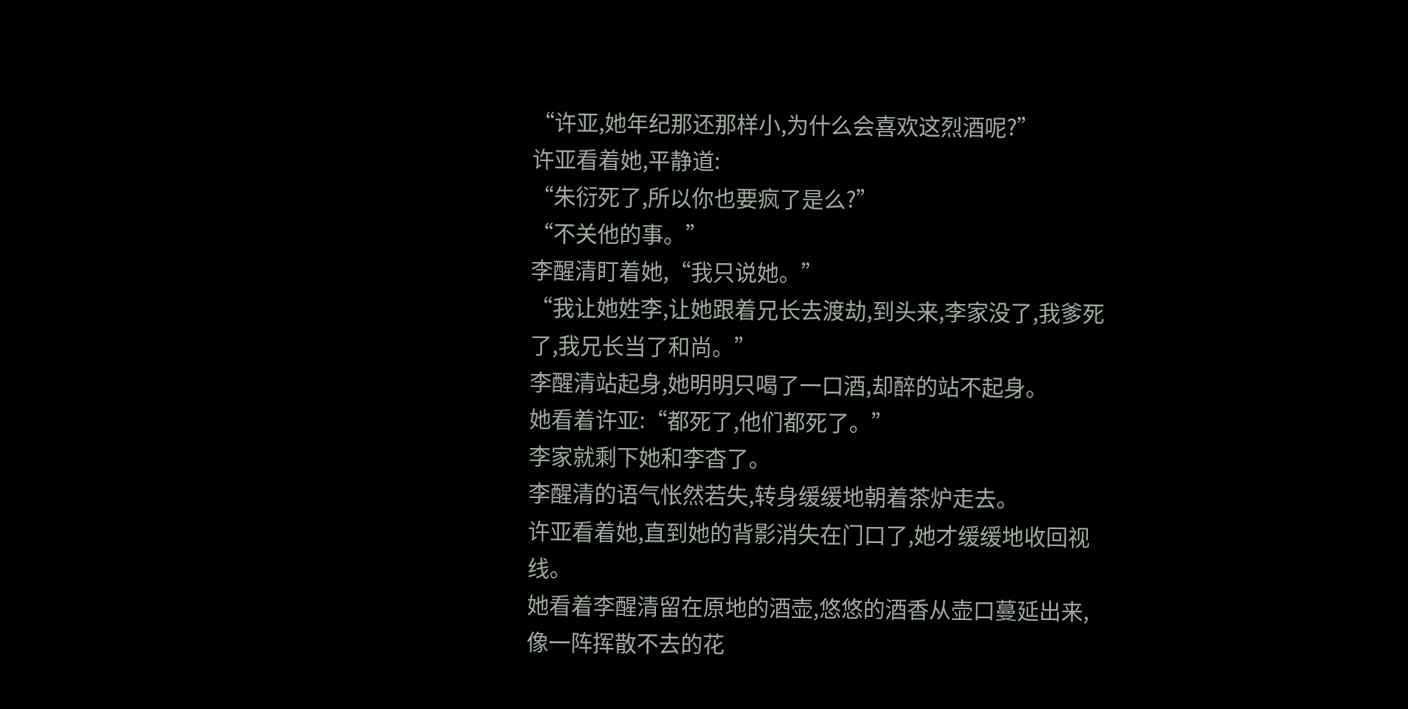“许亚,她年纪那还那样小,为什么会喜欢这烈酒呢?”
许亚看着她,平静道:
“朱衍死了,所以你也要疯了是么?”
“不关他的事。”
李醒清盯着她,“我只说她。”
“我让她姓李,让她跟着兄长去渡劫,到头来,李家没了,我爹死了,我兄长当了和尚。”
李醒清站起身,她明明只喝了一口酒,却醉的站不起身。
她看着许亚:“都死了,他们都死了。”
李家就剩下她和李杳了。
李醒清的语气怅然若失,转身缓缓地朝着茶炉走去。
许亚看着她,直到她的背影消失在门口了,她才缓缓地收回视线。
她看着李醒清留在原地的酒壶,悠悠的酒香从壶口蔓延出来,像一阵挥散不去的花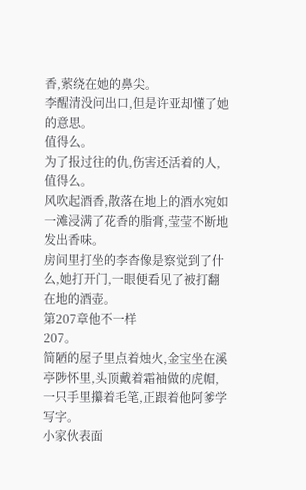香,萦绕在她的鼻尖。
李醒清没问出口,但是许亚却懂了她的意思。
值得么。
为了报过往的仇,伤害还活着的人,值得么。
风吹起酒香,散落在地上的酒水宛如一滩浸满了花香的脂膏,莹莹不断地发出香味。
房间里打坐的李杳像是察觉到了什么,她打开门,一眼便看见了被打翻在地的酒壶。
第207章他不一样
207。
简陋的屋子里点着烛火,金宝坐在溪亭陟怀里,头顶戴着霜袖做的虎帽,一只手里攥着毛笔,正跟着他阿爹学写字。
小家伙表面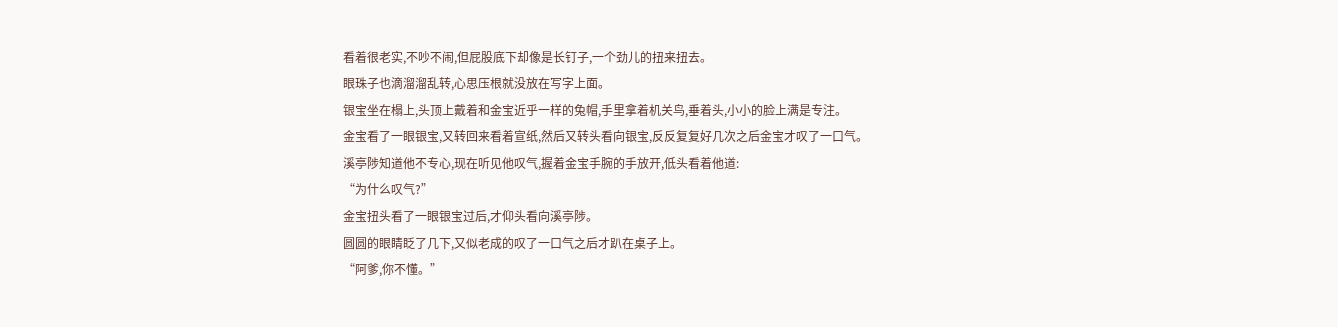看着很老实,不吵不闹,但屁股底下却像是长钉子,一个劲儿的扭来扭去。
眼珠子也滴溜溜乱转,心思压根就没放在写字上面。
银宝坐在榻上,头顶上戴着和金宝近乎一样的兔帽,手里拿着机关鸟,垂着头,小小的脸上满是专注。
金宝看了一眼银宝,又转回来看着宣纸,然后又转头看向银宝,反反复复好几次之后金宝才叹了一口气。
溪亭陟知道他不专心,现在听见他叹气,握着金宝手腕的手放开,低头看着他道:
“为什么叹气?”
金宝扭头看了一眼银宝过后,才仰头看向溪亭陟。
圆圆的眼睛眨了几下,又似老成的叹了一口气之后才趴在桌子上。
“阿爹,你不懂。”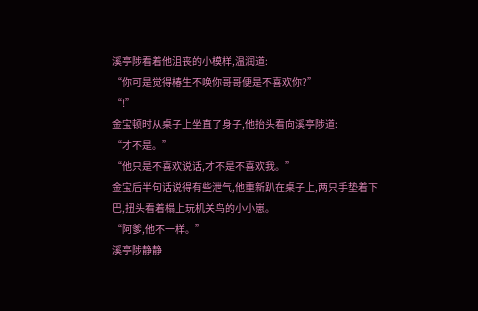溪亭陟看着他沮丧的小模样,温润道:
“你可是觉得椿生不唤你哥哥便是不喜欢你?”
“!”
金宝顿时从桌子上坐直了身子,他抬头看向溪亭陟道:
“才不是。”
“他只是不喜欢说话,才不是不喜欢我。”
金宝后半句话说得有些泄气,他重新趴在桌子上,两只手垫着下巴,扭头看着榻上玩机关鸟的小小崽。
“阿爹,他不一样。”
溪亭陟静静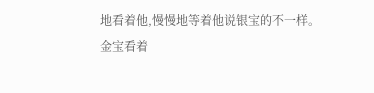地看着他,慢慢地等着他说银宝的不一样。
金宝看着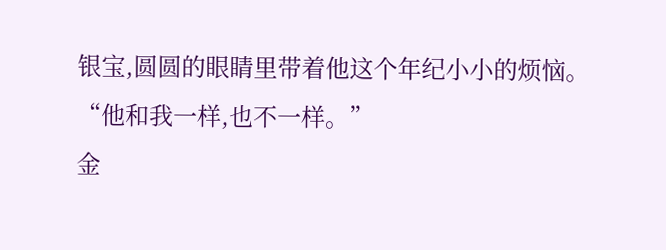银宝,圆圆的眼睛里带着他这个年纪小小的烦恼。
“他和我一样,也不一样。”
金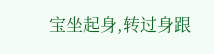宝坐起身,转过身跟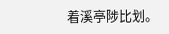着溪亭陟比划。